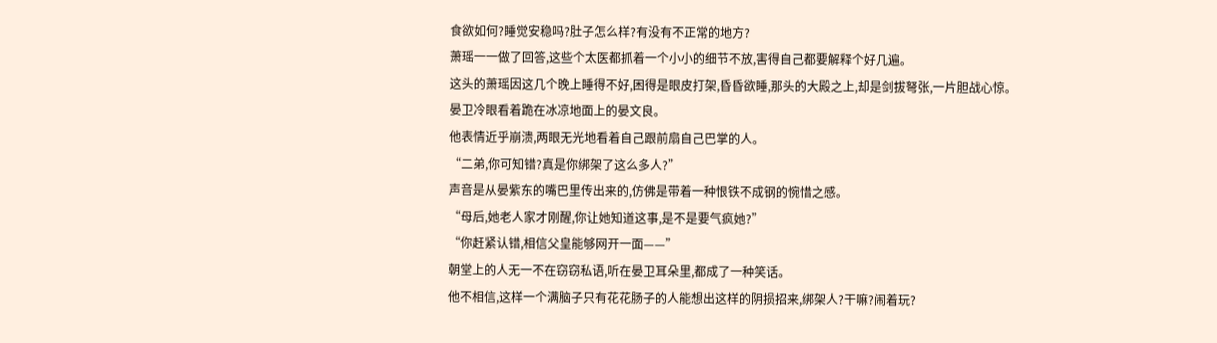食欲如何?睡觉安稳吗?肚子怎么样?有没有不正常的地方?
萧瑶一一做了回答,这些个太医都抓着一个小小的细节不放,害得自己都要解释个好几遍。
这头的萧瑶因这几个晚上睡得不好,困得是眼皮打架,昏昏欲睡,那头的大殿之上,却是剑拔弩张,一片胆战心惊。
晏卫冷眼看着跪在冰凉地面上的晏文良。
他表情近乎崩溃,两眼无光地看着自己跟前扇自己巴掌的人。
“二弟,你可知错?真是你绑架了这么多人?”
声音是从晏紫东的嘴巴里传出来的,仿佛是带着一种恨铁不成钢的惋惜之感。
“母后,她老人家才刚醒,你让她知道这事,是不是要气疯她?”
“你赶紧认错,相信父皇能够网开一面——”
朝堂上的人无一不在窃窃私语,听在晏卫耳朵里,都成了一种笑话。
他不相信,这样一个满脑子只有花花肠子的人能想出这样的阴损招来,绑架人?干嘛?闹着玩?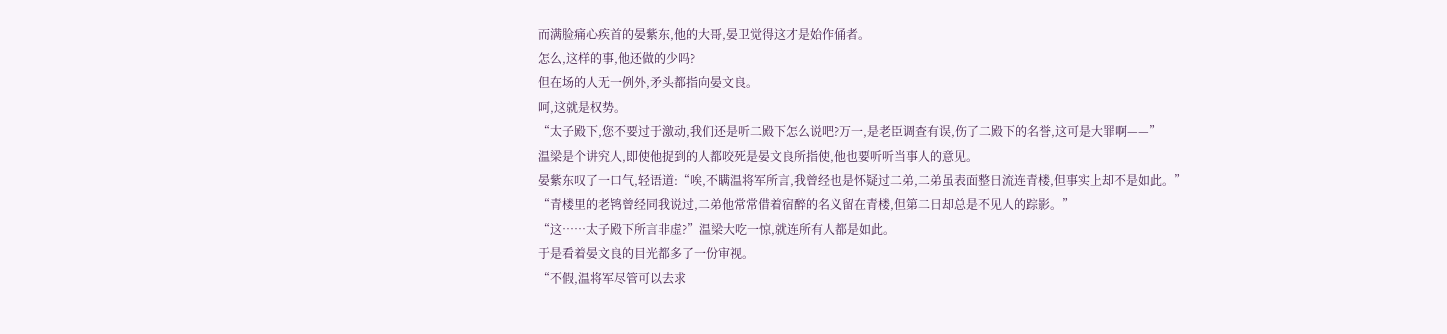而满脸痛心疾首的晏紫东,他的大哥,晏卫觉得这才是始作俑者。
怎么,这样的事,他还做的少吗?
但在场的人无一例外,矛头都指向晏文良。
呵,这就是权势。
“太子殿下,您不要过于激动,我们还是听二殿下怎么说吧?万一,是老臣调查有误,伤了二殿下的名誉,这可是大罪啊——”
温梁是个讲究人,即使他捉到的人都咬死是晏文良所指使,他也要听听当事人的意见。
晏紫东叹了一口气,轻语道:“唉,不瞒温将军所言,我曾经也是怀疑过二弟,二弟虽表面整日流连青楼,但事实上却不是如此。”
“青楼里的老鸨曾经同我说过,二弟他常常借着宿醉的名义留在青楼,但第二日却总是不见人的踪影。”
“这……太子殿下所言非虚?”温梁大吃一惊,就连所有人都是如此。
于是看着晏文良的目光都多了一份审视。
“不假,温将军尽管可以去求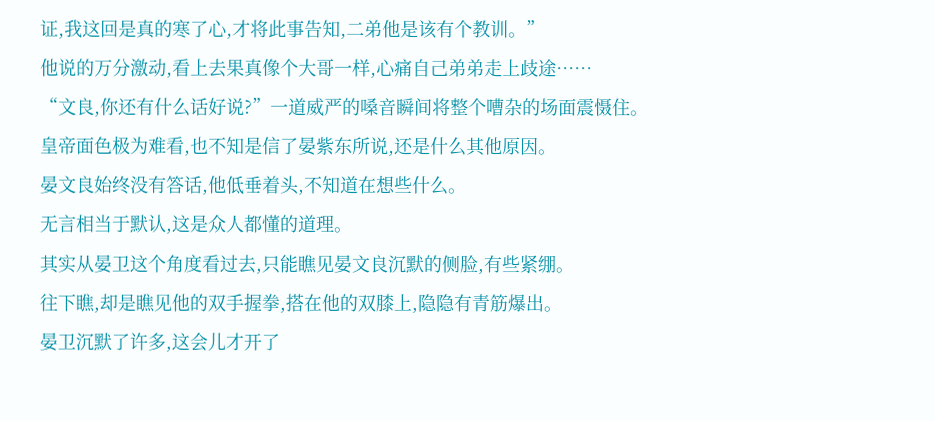证,我这回是真的寒了心,才将此事告知,二弟他是该有个教训。”
他说的万分激动,看上去果真像个大哥一样,心痛自己弟弟走上歧途……
“文良,你还有什么话好说?”一道威严的嗓音瞬间将整个嘈杂的场面震慑住。
皇帝面色极为难看,也不知是信了晏紫东所说,还是什么其他原因。
晏文良始终没有答话,他低垂着头,不知道在想些什么。
无言相当于默认,这是众人都懂的道理。
其实从晏卫这个角度看过去,只能瞧见晏文良沉默的侧脸,有些紧绷。
往下瞧,却是瞧见他的双手握拳,搭在他的双膝上,隐隐有青筋爆出。
晏卫沉默了许多,这会儿才开了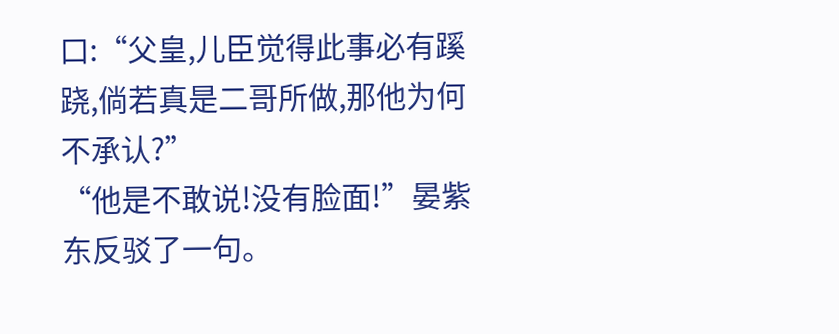口:“父皇,儿臣觉得此事必有蹊跷,倘若真是二哥所做,那他为何不承认?”
“他是不敢说!没有脸面!”晏紫东反驳了一句。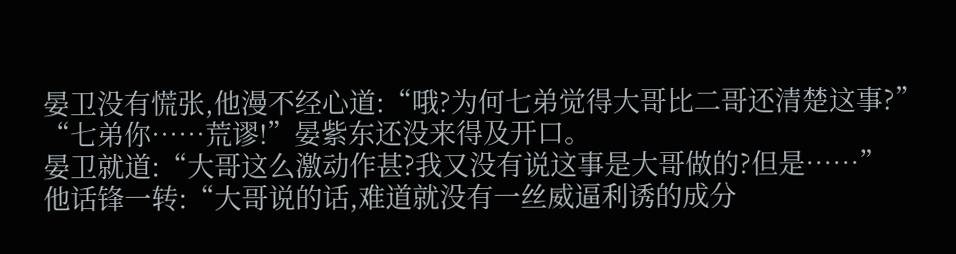晏卫没有慌张,他漫不经心道:“哦?为何七弟觉得大哥比二哥还清楚这事?”
“七弟你……荒谬!”晏紫东还没来得及开口。
晏卫就道:“大哥这么激动作甚?我又没有说这事是大哥做的?但是……”
他话锋一转:“大哥说的话,难道就没有一丝威逼利诱的成分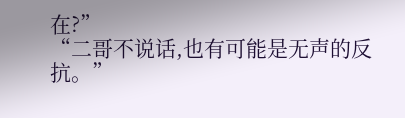在?”
“二哥不说话,也有可能是无声的反抗。”